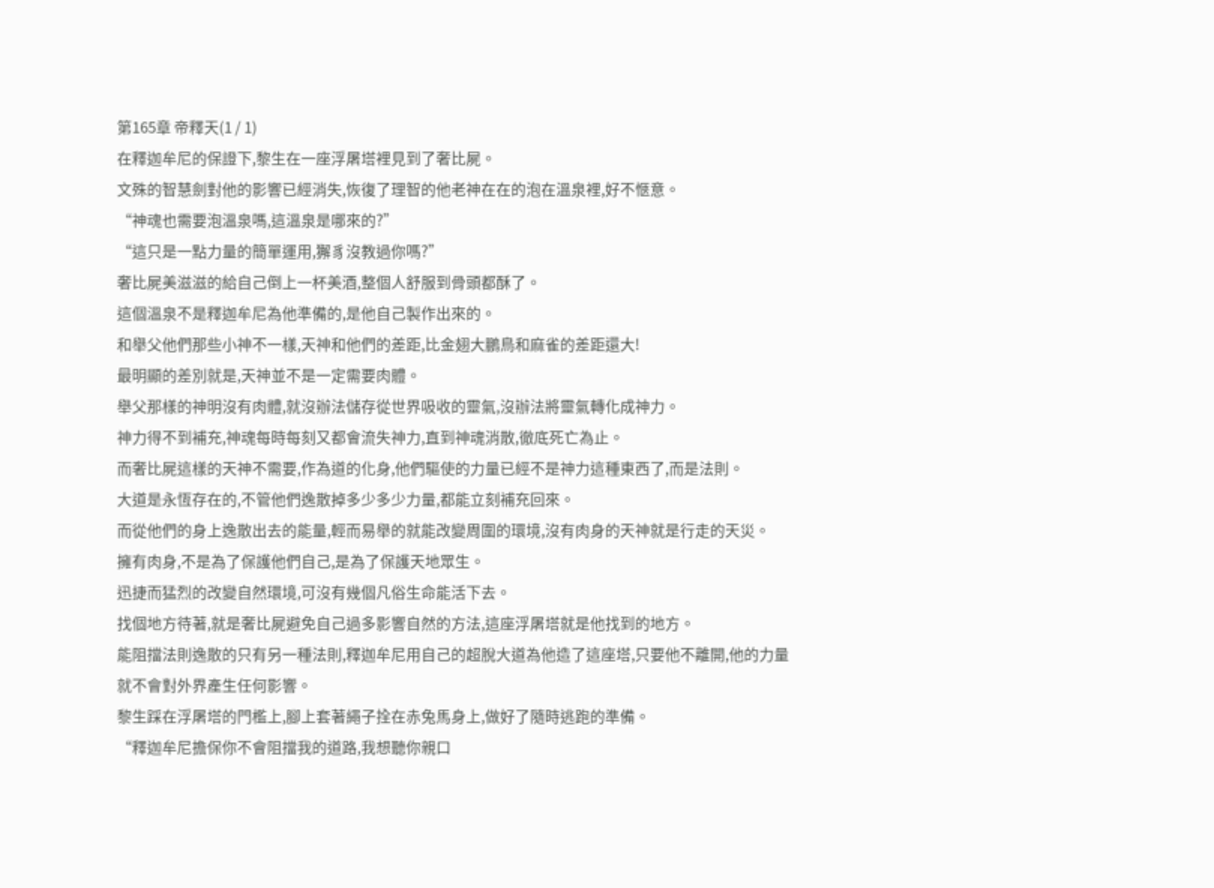第165章 帝釋天(1 / 1)
在釋迦牟尼的保證下,黎生在一座浮屠塔裡見到了奢比屍。
文殊的智慧劍對他的影響已經消失,恢復了理智的他老神在在的泡在溫泉裡,好不愜意。
“神魂也需要泡溫泉嗎,這溫泉是哪來的?”
“這只是一點力量的簡單運用,獬豸沒教過你嗎?”
奢比屍美滋滋的給自己倒上一杯美酒,整個人舒服到骨頭都酥了。
這個溫泉不是釋迦牟尼為他準備的,是他自己製作出來的。
和舉父他們那些小神不一樣,天神和他們的差距,比金翅大鵬鳥和麻雀的差距還大!
最明顯的差別就是,天神並不是一定需要肉體。
舉父那樣的神明沒有肉體,就沒辦法儲存從世界吸收的靈氣,沒辦法將靈氣轉化成神力。
神力得不到補充,神魂每時每刻又都會流失神力,直到神魂消散,徹底死亡為止。
而奢比屍這樣的天神不需要,作為道的化身,他們驅使的力量已經不是神力這種東西了,而是法則。
大道是永恆存在的,不管他們逸散掉多少多少力量,都能立刻補充回來。
而從他們的身上逸散出去的能量,輕而易舉的就能改變周圍的環境,沒有肉身的天神就是行走的天災。
擁有肉身,不是為了保護他們自己,是為了保護天地眾生。
迅捷而猛烈的改變自然環境,可沒有幾個凡俗生命能活下去。
找個地方待著,就是奢比屍避免自己過多影響自然的方法,這座浮屠塔就是他找到的地方。
能阻擋法則逸散的只有另一種法則,釋迦牟尼用自己的超脫大道為他造了這座塔,只要他不離開,他的力量就不會對外界產生任何影響。
黎生踩在浮屠塔的門檻上,腳上套著繩子拴在赤兔馬身上,做好了隨時逃跑的準備。
“釋迦牟尼擔保你不會阻擋我的道路,我想聽你親口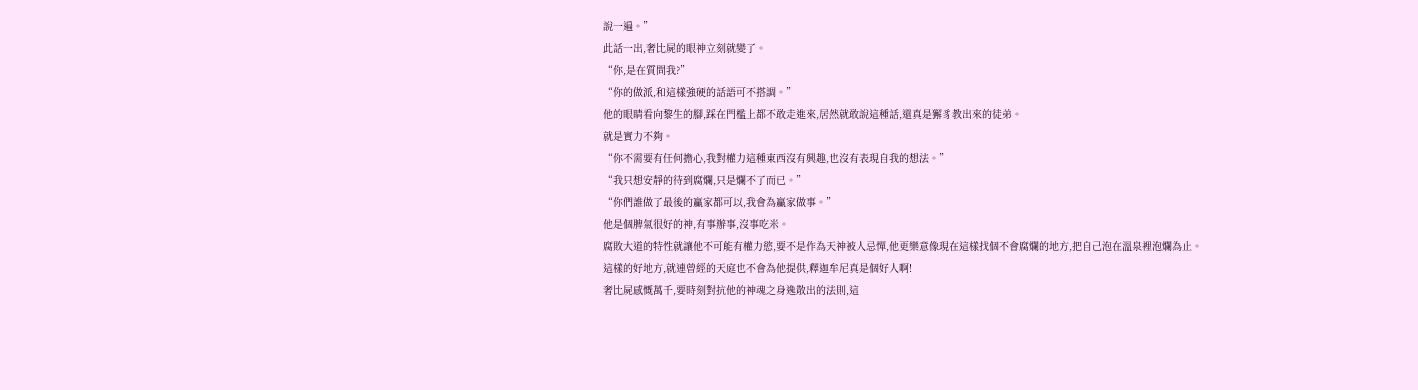說一遍。”
此話一出,奢比屍的眼神立刻就變了。
“你,是在質問我?”
“你的做派,和這樣強硬的話語可不搭調。”
他的眼睛看向黎生的腳,踩在門檻上都不敢走進來,居然就敢說這種話,還真是獬豸教出來的徒弟。
就是實力不夠。
“你不需要有任何擔心,我對權力這種東西沒有興趣,也沒有表現自我的想法。”
“我只想安靜的待到腐爛,只是爛不了而已。”
“你們誰做了最後的贏家都可以,我會為贏家做事。”
他是個脾氣很好的神,有事辦事,沒事吃米。
腐敗大道的特性就讓他不可能有權力慾,要不是作為天神被人忌憚,他更樂意像現在這樣找個不會腐爛的地方,把自己泡在溫泉裡泡爛為止。
這樣的好地方,就連曾經的天庭也不會為他提供,釋迦牟尼真是個好人啊!
奢比屍感慨萬千,要時刻對抗他的神魂之身逸散出的法則,這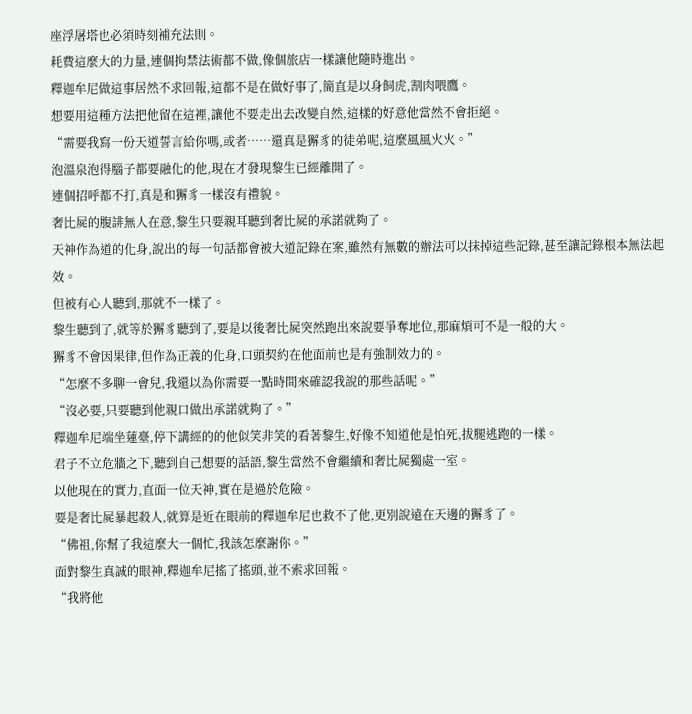座浮屠塔也必須時刻補充法則。
耗費這麼大的力量,連個拘禁法術都不做,像個旅店一樣讓他隨時進出。
釋迦牟尼做這事居然不求回報,這都不是在做好事了,簡直是以身飼虎,割肉喂鷹。
想要用這種方法把他留在這裡,讓他不要走出去改變自然,這樣的好意他當然不會拒絕。
“需要我寫一份天道誓言給你嗎,或者……還真是獬豸的徒弟呢,這麼風風火火。”
泡溫泉泡得腦子都要融化的他,現在才發現黎生已經離開了。
連個招呼都不打,真是和獬豸一樣沒有禮貌。
奢比屍的腹誹無人在意,黎生只要親耳聽到奢比屍的承諾就夠了。
天神作為道的化身,說出的每一句話都會被大道記錄在案,雖然有無數的辦法可以抹掉這些記錄,甚至讓記錄根本無法起效。
但被有心人聽到,那就不一樣了。
黎生聽到了,就等於獬豸聽到了,要是以後奢比屍突然跑出來說要爭奪地位,那麻煩可不是一般的大。
獬豸不會因果律,但作為正義的化身,口頭契約在他面前也是有強制效力的。
“怎麼不多聊一會兒,我還以為你需要一點時間來確認我說的那些話呢。”
“沒必要,只要聽到他親口做出承諾就夠了。”
釋迦牟尼端坐蓮臺,停下講經的的他似笑非笑的看著黎生,好像不知道他是怕死,拔腿逃跑的一樣。
君子不立危牆之下,聽到自己想要的話語,黎生當然不會繼續和奢比屍獨處一室。
以他現在的實力,直面一位天神,實在是過於危險。
要是奢比屍暴起殺人,就算是近在眼前的釋迦牟尼也救不了他,更別說遠在天邊的獬豸了。
“佛祖,你幫了我這麼大一個忙,我該怎麼謝你。”
面對黎生真誠的眼神,釋迦牟尼搖了搖頭,並不索求回報。
“我將他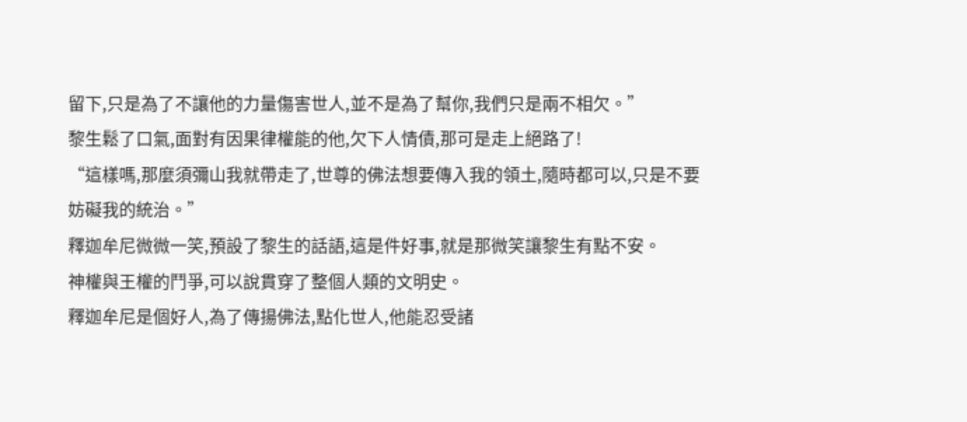留下,只是為了不讓他的力量傷害世人,並不是為了幫你,我們只是兩不相欠。”
黎生鬆了口氣,面對有因果律權能的他,欠下人情債,那可是走上絕路了!
“這樣嗎,那麼須彌山我就帶走了,世尊的佛法想要傳入我的領土,隨時都可以,只是不要妨礙我的統治。”
釋迦牟尼微微一笑,預設了黎生的話語,這是件好事,就是那微笑讓黎生有點不安。
神權與王權的鬥爭,可以說貫穿了整個人類的文明史。
釋迦牟尼是個好人,為了傳揚佛法,點化世人,他能忍受諸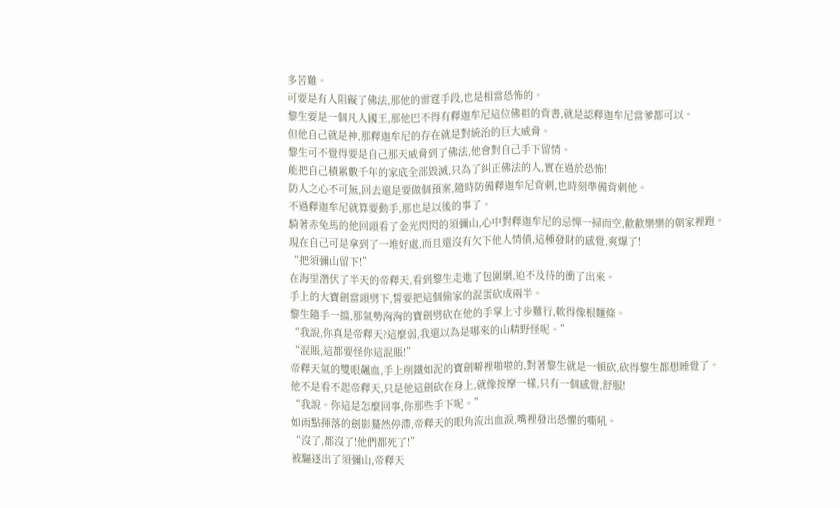多苦難。
可要是有人阻礙了佛法,那他的雷霆手段,也是相當恐怖的。
黎生要是一個凡人國王,那他巴不得有釋迦牟尼這位佛祖的背書,就是認釋迦牟尼當爹都可以。
但他自己就是神,那釋迦牟尼的存在就是對統治的巨大威脅。
黎生可不覺得要是自己那天威脅到了佛法,他會對自己手下留情。
能把自己積累數千年的家底全部毀滅,只為了糾正佛法的人,實在過於恐怖!
防人之心不可無,回去還是要做個預案,隨時防備釋迦牟尼背刺,也時刻準備背刺他。
不過釋迦牟尼就算要動手,那也是以後的事了。
騎著赤兔馬的他回頭看了金光閃閃的須彌山,心中對釋迦牟尼的忌憚一掃而空,歡歡樂樂的朝家裡跑。
現在自己可是拿到了一堆好處,而且還沒有欠下他人情債,這種發財的感覺,爽爆了!
“把須彌山留下!”
在海里潛伏了半天的帝釋天,看到黎生走進了包圍網,迫不及待的衝了出來。
手上的大寶劍當頭劈下,誓要把這個偷家的混蛋砍成兩半。
黎生隨手一擋,那氣勢洶洶的寶劍劈砍在他的手掌上寸步難行,軟得像根麵條。
“我說,你真是帝釋天?這麼弱,我還以為是哪來的山精野怪呢。”
“混賬,這都要怪你這混賬!”
帝釋天氣的雙眼飆血,手上削鐵如泥的寶劍噼裡啪啦的,對著黎生就是一頓砍,砍得黎生都想睡覺了。
他不是看不起帝釋天,只是他這劍砍在身上,就像按摩一樣,只有一個感覺,舒服!
“我說。你這是怎麼回事,你那些手下呢。”
如雨點揮落的劍影驀然停滯,帝釋天的眼角流出血淚,嘴裡發出恐懼的嘶吼。
“沒了,都沒了!他們都死了!”
被驅逐出了須彌山,帝釋天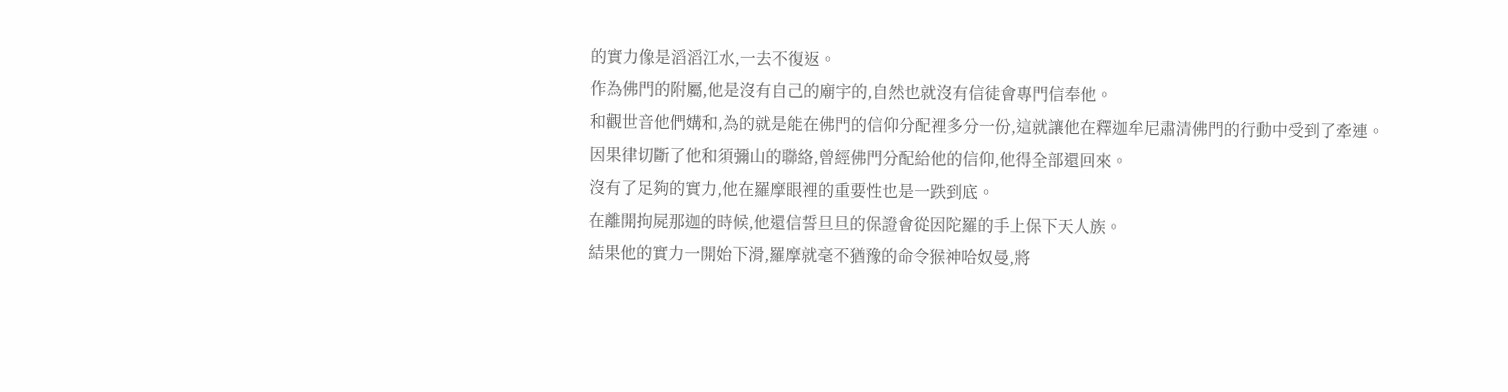的實力像是滔滔江水,一去不復返。
作為佛門的附屬,他是沒有自己的廟宇的,自然也就沒有信徒會專門信奉他。
和觀世音他們媾和,為的就是能在佛門的信仰分配裡多分一份,這就讓他在釋迦牟尼肅清佛門的行動中受到了牽連。
因果律切斷了他和須彌山的聯絡,曾經佛門分配給他的信仰,他得全部還回來。
沒有了足夠的實力,他在羅摩眼裡的重要性也是一跌到底。
在離開拘屍那迦的時候,他還信誓旦旦的保證會從因陀羅的手上保下天人族。
結果他的實力一開始下滑,羅摩就毫不猶豫的命令猴神哈奴曼,將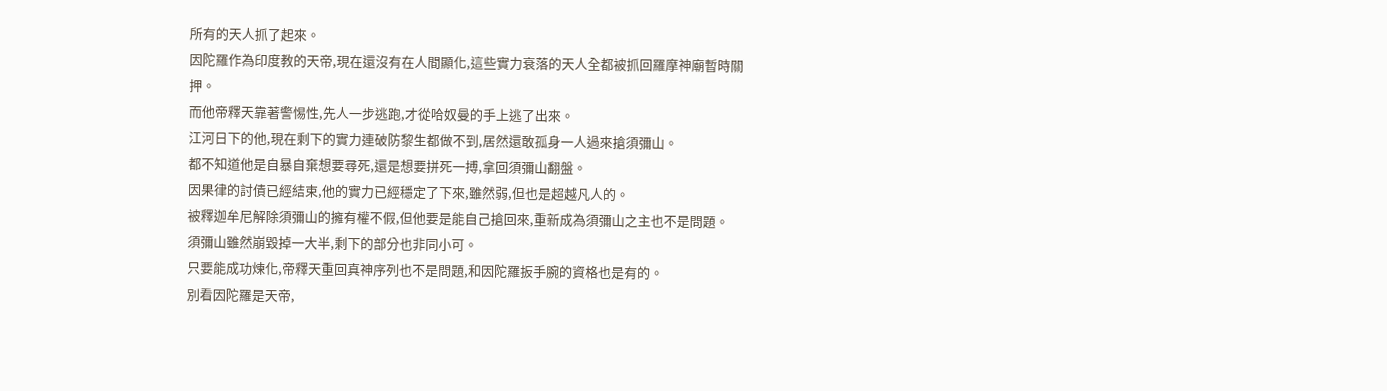所有的天人抓了起來。
因陀羅作為印度教的天帝,現在還沒有在人間顯化,這些實力衰落的天人全都被抓回羅摩神廟暫時關押。
而他帝釋天靠著警惕性,先人一步逃跑,才從哈奴曼的手上逃了出來。
江河日下的他,現在剩下的實力連破防黎生都做不到,居然還敢孤身一人過來搶須彌山。
都不知道他是自暴自棄想要尋死,還是想要拼死一搏,拿回須彌山翻盤。
因果律的討債已經結束,他的實力已經穩定了下來,雖然弱,但也是超越凡人的。
被釋迦牟尼解除須彌山的擁有權不假,但他要是能自己搶回來,重新成為須彌山之主也不是問題。
須彌山雖然崩毀掉一大半,剩下的部分也非同小可。
只要能成功煉化,帝釋天重回真神序列也不是問題,和因陀羅扳手腕的資格也是有的。
別看因陀羅是天帝,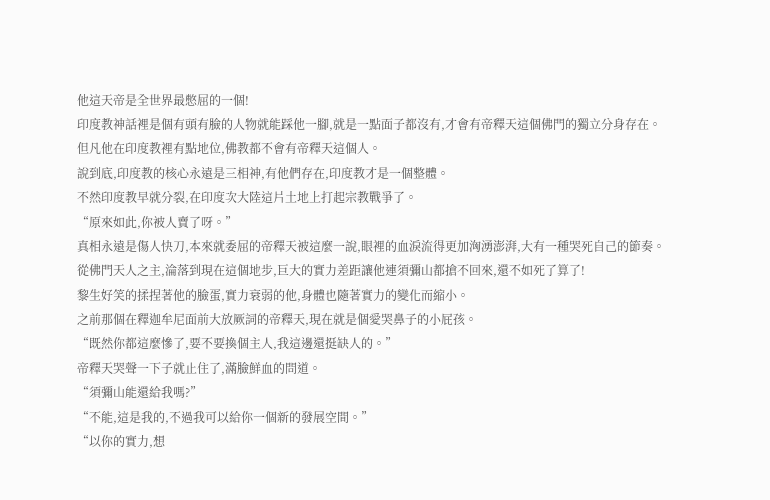他這天帝是全世界最憋屈的一個!
印度教神話裡是個有頭有臉的人物就能踩他一腳,就是一點面子都沒有,才會有帝釋天這個佛門的獨立分身存在。
但凡他在印度教裡有點地位,佛教都不會有帝釋天這個人。
說到底,印度教的核心永遠是三相神,有他們存在,印度教才是一個整體。
不然印度教早就分裂,在印度次大陸這片土地上打起宗教戰爭了。
“原來如此,你被人賣了呀。”
真相永遠是傷人快刀,本來就委屈的帝釋天被這麼一說,眼裡的血淚流得更加洶湧澎湃,大有一種哭死自己的節奏。
從佛門天人之主,淪落到現在這個地步,巨大的實力差距讓他連須彌山都搶不回來,還不如死了算了!
黎生好笑的揉捏著他的臉蛋,實力衰弱的他,身體也隨著實力的變化而縮小。
之前那個在釋迦牟尼面前大放厥詞的帝釋天,現在就是個愛哭鼻子的小屁孩。
“既然你都這麼慘了,要不要換個主人,我這邊還挺缺人的。”
帝釋天哭聲一下子就止住了,滿臉鮮血的問道。
“須彌山能還給我嗎?”
“不能,這是我的,不過我可以給你一個新的發展空間。”
“以你的實力,想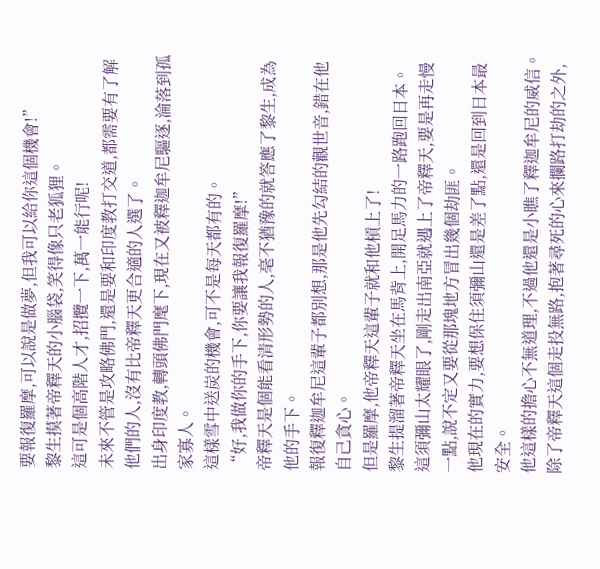要報復羅摩,可以說是做夢,但我可以給你這個機會!”
黎生摸著帝釋天的小腦袋,笑得像只老狐狸。
這可是個高階人才,招攬一下,萬一能行呢!
未來不管是攻略佛門,還是要和印度教打交道,都需要有了解他們的人,沒有比帝釋天更合適的人選了。
出身印度教,轉頭佛門麾下,現在又被釋迦牟尼驅逐,淪落到孤家寡人。
這樣雪中送炭的機會,可不是每天都有的。
“好,我做你的手下,你要讓我報復羅摩!”
帝釋天是個能看清形勢的人,毫不猶豫的就答應了黎生,成為他的手下。
報復釋迦牟尼這輩子都別想,那是他先勾結的觀世音,錯在他自己貪心。
但是羅摩,他帝釋天這輩子就和他槓上了!
黎生提溜著帝釋天坐在馬背上,開足馬力的一路跑回日本。
這須彌山太耀眼了,剛走出南亞就遇上了帝釋天,要是再走慢一點,說不定又要從那塊地方冒出幾個劫匪。
他現在的實力,要想保住須彌山還是差了點,還是回到日本最安全。
他這樣的擔心不無道理,不過他還是小瞧了釋迦牟尼的威信。
除了帝釋天這個走投無路,抱著尋死的心來攔路打劫的之外,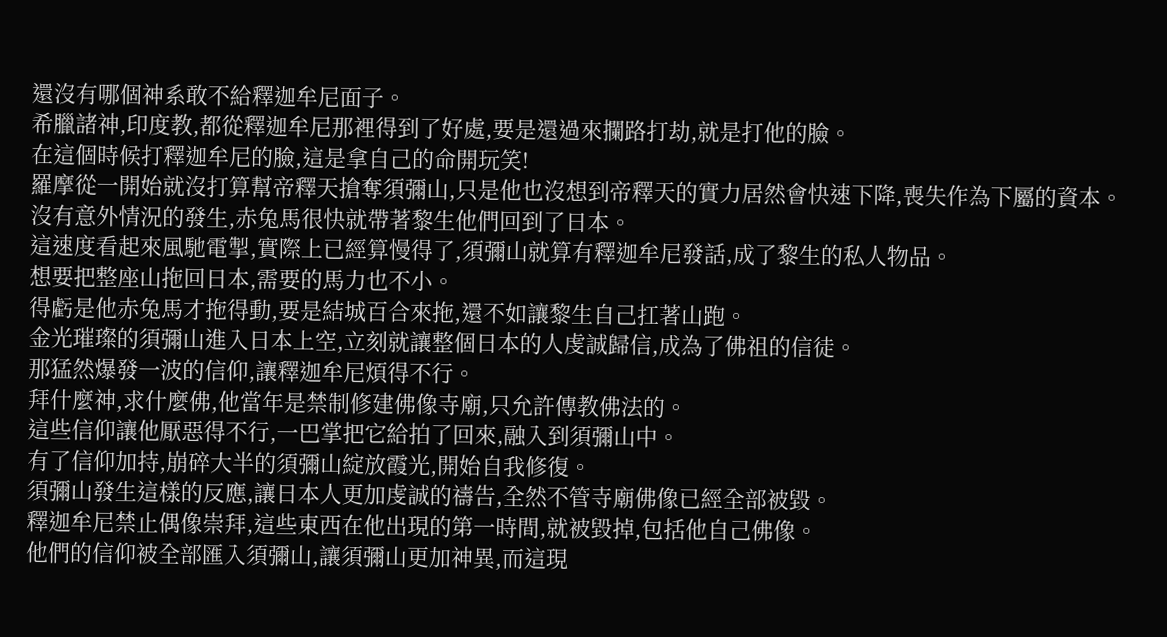還沒有哪個神系敢不給釋迦牟尼面子。
希臘諸神,印度教,都從釋迦牟尼那裡得到了好處,要是還過來攔路打劫,就是打他的臉。
在這個時候打釋迦牟尼的臉,這是拿自己的命開玩笑!
羅摩從一開始就沒打算幫帝釋天搶奪須彌山,只是他也沒想到帝釋天的實力居然會快速下降,喪失作為下屬的資本。
沒有意外情況的發生,赤兔馬很快就帶著黎生他們回到了日本。
這速度看起來風馳電掣,實際上已經算慢得了,須彌山就算有釋迦牟尼發話,成了黎生的私人物品。
想要把整座山拖回日本,需要的馬力也不小。
得虧是他赤兔馬才拖得動,要是結城百合來拖,還不如讓黎生自己扛著山跑。
金光璀璨的須彌山進入日本上空,立刻就讓整個日本的人虔誠歸信,成為了佛祖的信徒。
那猛然爆發一波的信仰,讓釋迦牟尼煩得不行。
拜什麼神,求什麼佛,他當年是禁制修建佛像寺廟,只允許傳教佛法的。
這些信仰讓他厭惡得不行,一巴掌把它給拍了回來,融入到須彌山中。
有了信仰加持,崩碎大半的須彌山綻放霞光,開始自我修復。
須彌山發生這樣的反應,讓日本人更加虔誠的禱告,全然不管寺廟佛像已經全部被毀。
釋迦牟尼禁止偶像崇拜,這些東西在他出現的第一時間,就被毀掉,包括他自己佛像。
他們的信仰被全部匯入須彌山,讓須彌山更加神異,而這現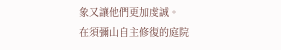象又讓他們更加虔誠。
在須彌山自主修復的庭院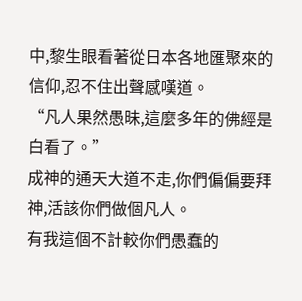中,黎生眼看著從日本各地匯聚來的信仰,忍不住出聲感嘆道。
“凡人果然愚昧,這麼多年的佛經是白看了。”
成神的通天大道不走,你們偏偏要拜神,活該你們做個凡人。
有我這個不計較你們愚蠢的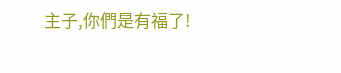主子,你們是有福了!